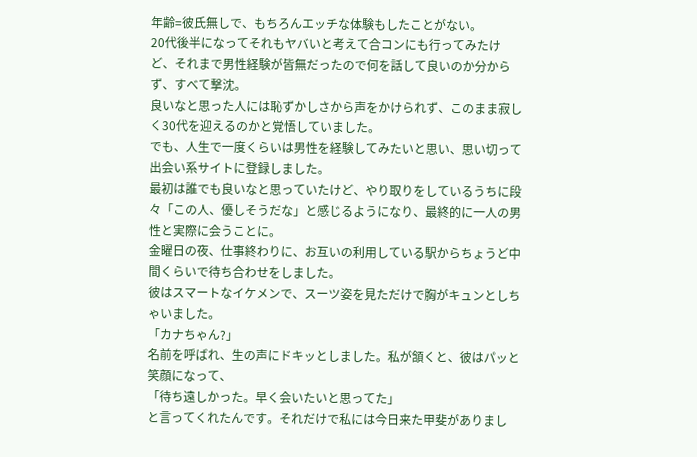年齢=彼氏無しで、もちろんエッチな体験もしたことがない。
20代後半になってそれもヤバいと考えて合コンにも行ってみたけど、それまで男性経験が皆無だったので何を話して良いのか分からず、すべて撃沈。
良いなと思った人には恥ずかしさから声をかけられず、このまま寂しく30代を迎えるのかと覚悟していました。
でも、人生で一度くらいは男性を経験してみたいと思い、思い切って出会い系サイトに登録しました。
最初は誰でも良いなと思っていたけど、やり取りをしているうちに段々「この人、優しそうだな」と感じるようになり、最終的に一人の男性と実際に会うことに。
金曜日の夜、仕事終わりに、お互いの利用している駅からちょうど中間くらいで待ち合わせをしました。
彼はスマートなイケメンで、スーツ姿を見ただけで胸がキュンとしちゃいました。
「カナちゃん?」
名前を呼ばれ、生の声にドキッとしました。私が頷くと、彼はパッと笑顔になって、
「待ち遠しかった。早く会いたいと思ってた」
と言ってくれたんです。それだけで私には今日来た甲斐がありまし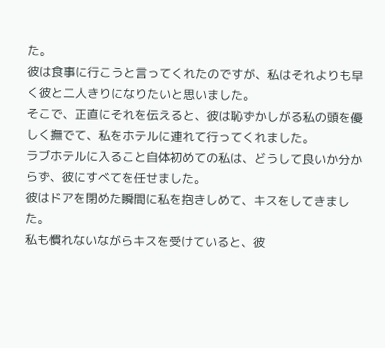た。
彼は食事に行こうと言ってくれたのですが、私はそれよりも早く彼と二人きりになりたいと思いました。
そこで、正直にそれを伝えると、彼は恥ずかしがる私の頭を優しく撫でて、私をホテルに連れて行ってくれました。
ラブホテルに入ること自体初めての私は、どうして良いか分からず、彼にすべてを任せました。
彼はドアを閉めた瞬間に私を抱きしめて、キスをしてきました。
私も慣れないながらキスを受けていると、彼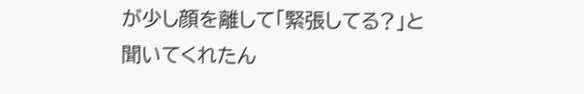が少し顔を離して「緊張してる?」と聞いてくれたん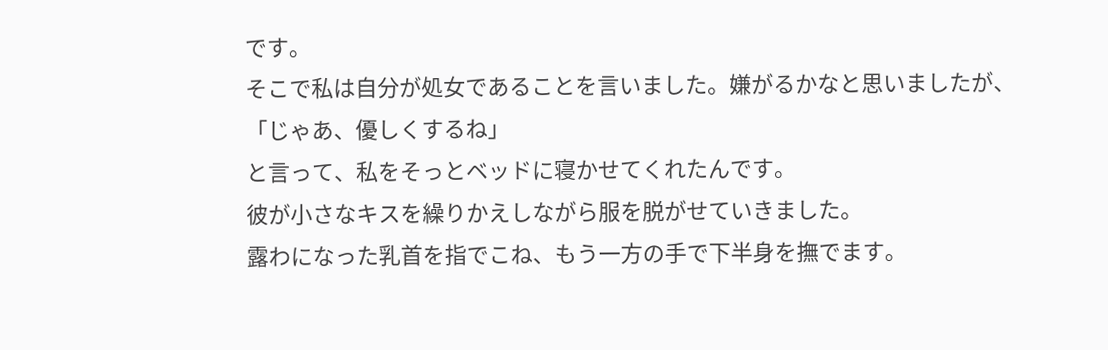です。
そこで私は自分が処女であることを言いました。嫌がるかなと思いましたが、
「じゃあ、優しくするね」
と言って、私をそっとベッドに寝かせてくれたんです。
彼が小さなキスを繰りかえしながら服を脱がせていきました。
露わになった乳首を指でこね、もう一方の手で下半身を撫でます。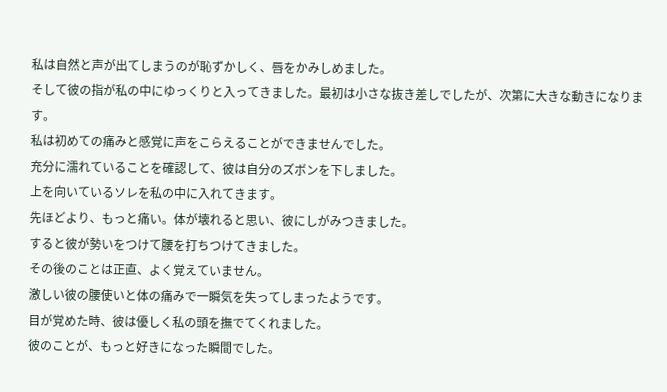私は自然と声が出てしまうのが恥ずかしく、唇をかみしめました。
そして彼の指が私の中にゆっくりと入ってきました。最初は小さな抜き差しでしたが、次第に大きな動きになります。
私は初めての痛みと感覚に声をこらえることができませんでした。
充分に濡れていることを確認して、彼は自分のズボンを下しました。
上を向いているソレを私の中に入れてきます。
先ほどより、もっと痛い。体が壊れると思い、彼にしがみつきました。
すると彼が勢いをつけて腰を打ちつけてきました。
その後のことは正直、よく覚えていません。
激しい彼の腰使いと体の痛みで一瞬気を失ってしまったようです。
目が覚めた時、彼は優しく私の頭を撫でてくれました。
彼のことが、もっと好きになった瞬間でした。